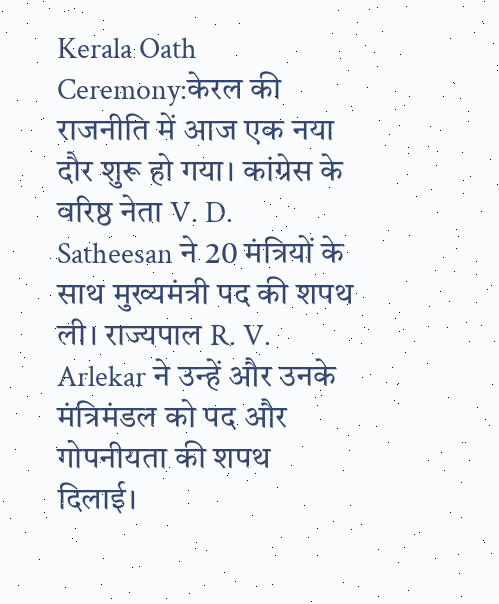Kerala Oath Ceremony:केरल की राजनीति में आज एक नया दौर शुरू हो गया। कांग्रेस के वरिष्ठ नेता V. D. Satheesan ने 20 मंत्रियों के साथ मुख्यमंत्री पद की शपथ ली। राज्यपाल R. V. Arlekar ने उन्हें और उनके मंत्रिमंडल को पद और गोपनीयता की शपथ दिलाई।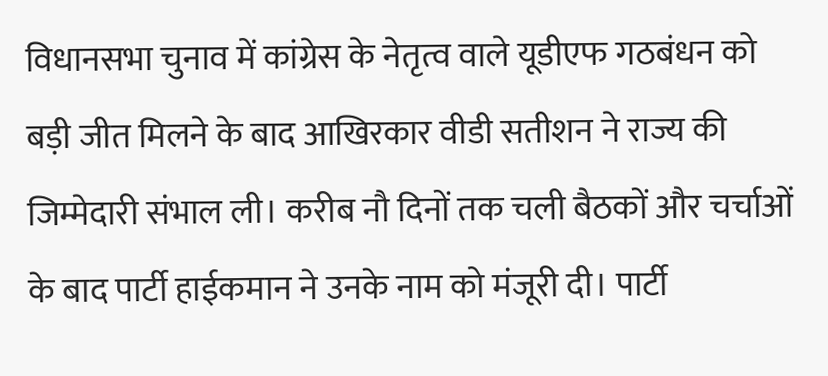विधानसभा चुनाव में कांग्रेस के नेतृत्व वाले यूडीएफ गठबंधन को बड़ी जीत मिलने के बाद आखिरकार वीडी सतीशन ने राज्य की जिम्मेदारी संभाल ली। करीब नौ दिनों तक चली बैठकों और चर्चाओं के बाद पार्टी हाईकमान ने उनके नाम को मंजूरी दी। पार्टी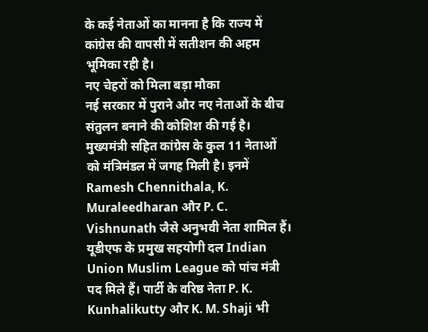के कई नेताओं का मानना है कि राज्य में कांग्रेस की वापसी में सतीशन की अहम भूमिका रही है।
नए चेहरों को मिला बड़ा मौका
नई सरकार में पुराने और नए नेताओं के बीच संतुलन बनाने की कोशिश की गई है। मुख्यमंत्री सहित कांग्रेस के कुल 11 नेताओं को मंत्रिमंडल में जगह मिली है। इनमें Ramesh Chennithala, K. Muraleedharan और P. C. Vishnunath जैसे अनुभवी नेता शामिल हैं।
यूडीएफ के प्रमुख सहयोगी दल Indian Union Muslim League को पांच मंत्री पद मिले हैं। पार्टी के वरिष्ठ नेता P. K. Kunhalikutty और K. M. Shaji भी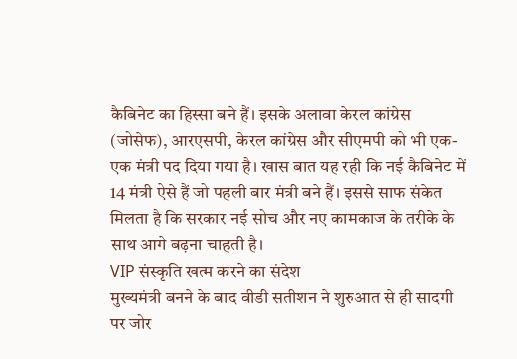कैबिनेट का हिस्सा बने हैं। इसके अलावा केरल कांग्रेस (जोसेफ), आरएसपी, केरल कांग्रेस और सीएमपी को भी एक-एक मंत्री पद दिया गया है। खास बात यह रही कि नई कैबिनेट में 14 मंत्री ऐसे हैं जो पहली बार मंत्री बने हैं। इससे साफ संकेत मिलता है कि सरकार नई सोच और नए कामकाज के तरीके के साथ आगे बढ़ना चाहती है।
VIP संस्कृति खत्म करने का संदेश
मुख्यमंत्री बनने के बाद वीडी सतीशन ने शुरुआत से ही सादगी पर जोर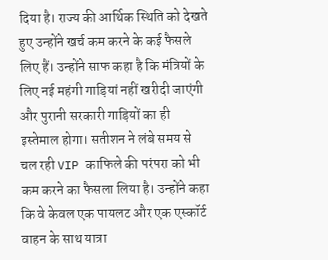दिया है। राज्य की आर्थिक स्थिति को देखते हुए उन्होंने खर्च कम करने के कई फैसले लिए हैं। उन्होंने साफ कहा है कि मंत्रियों के लिए नई महंगी गाड़ियां नहीं खरीदी जाएंगी और पुरानी सरकारी गाड़ियों का ही इस्तेमाल होगा। सतीशन ने लंबे समय से चल रही VIP काफिले की परंपरा को भी कम करने का फैसला लिया है। उन्होंने कहा कि वे केवल एक पायलट और एक एस्कॉर्ट वाहन के साथ यात्रा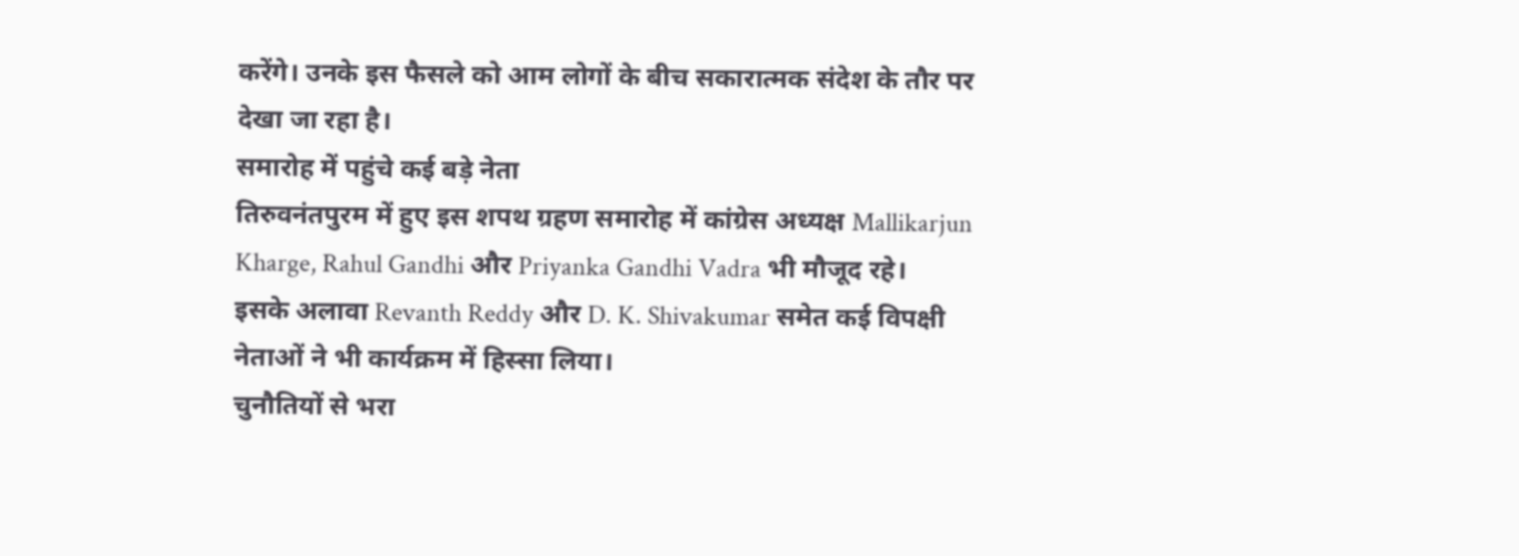करेंगे। उनके इस फैसले को आम लोगों के बीच सकारात्मक संदेश के तौर पर देखा जा रहा है।
समारोह में पहुंचे कई बड़े नेता
तिरुवनंतपुरम में हुए इस शपथ ग्रहण समारोह में कांग्रेस अध्यक्ष Mallikarjun Kharge, Rahul Gandhi और Priyanka Gandhi Vadra भी मौजूद रहे।
इसके अलावा Revanth Reddy और D. K. Shivakumar समेत कई विपक्षी नेताओं ने भी कार्यक्रम में हिस्सा लिया।
चुनौतियों से भरा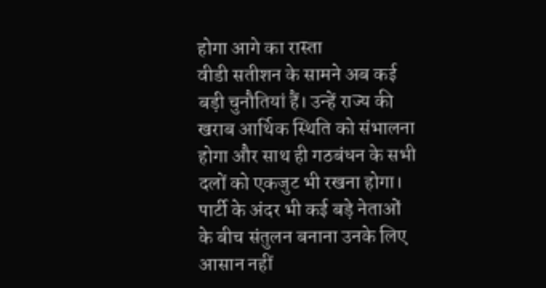होगा आगे का रास्ता
वीडी सतीशन के सामने अब कई बड़ी चुनौतियां हैं। उन्हें राज्य की खराब आर्थिक स्थिति को संभालना होगा और साथ ही गठबंधन के सभी दलों को एकजुट भी रखना होगा। पार्टी के अंदर भी कई बड़े नेताओं के बीच संतुलन बनाना उनके लिए आसान नहीं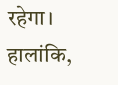रहेगा।
हालांकि,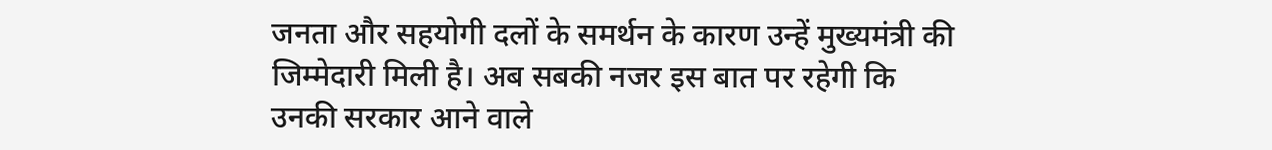जनता और सहयोगी दलों के समर्थन के कारण उन्हें मुख्यमंत्री की जिम्मेदारी मिली है। अब सबकी नजर इस बात पर रहेगी कि उनकी सरकार आने वाले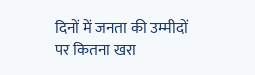दिनों में जनता की उम्मीदों पर कितना खरा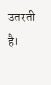उतरती है।